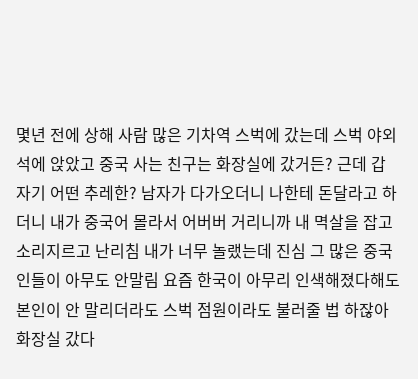몇년 전에 상해 사람 많은 기차역 스벅에 갔는데 스벅 야외석에 앉았고 중국 사는 친구는 화장실에 갔거든? 근데 갑자기 어떤 추레한? 남자가 다가오더니 나한테 돈달라고 하더니 내가 중국어 몰라서 어버버 거리니까 내 멱살을 잡고 소리지르고 난리침 내가 너무 놀랬는데 진심 그 많은 중국인들이 아무도 안말림 요즘 한국이 아무리 인색해졌다해도 본인이 안 말리더라도 스벅 점원이라도 불러줄 법 하잖아
화장실 갔다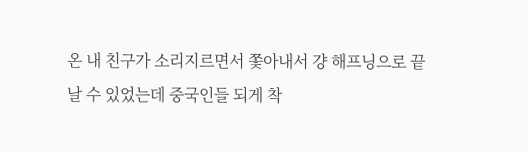온 내 친구가 소리지르면서 쫓아내서 걍 해프닝으로 끝날 수 있었는데 중국인들 되게 착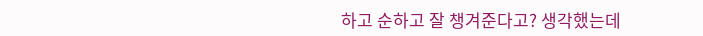하고 순하고 잘 챙겨준다고? 생각했는데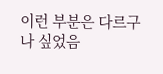이런 부분은 다르구나 싶었음